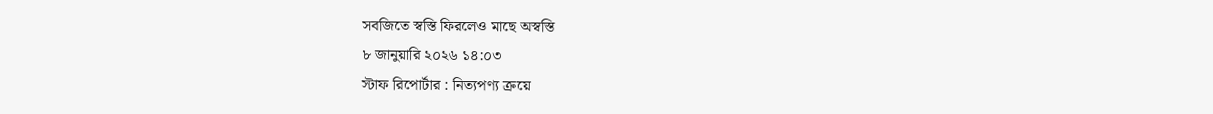সবজিতে স্বস্তি ফিরলেও মাছে অস্বস্তি
৮ জানুয়ারি ২০২৬ ১৪:০৩
স্টাফ রিপোর্টার : নিত্যপণ্য ক্রয়ে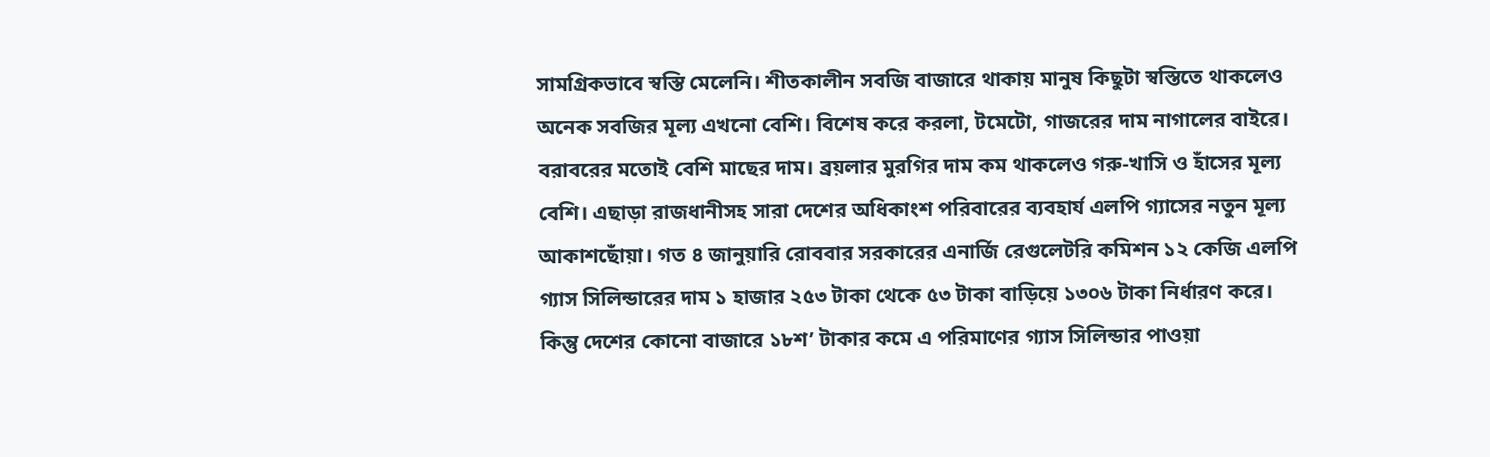সামগ্রিকভাবে স্বস্তি মেলেনি। শীতকালীন সবজি বাজারে থাকায় মানুষ কিছুটা স্বস্তিতে থাকলেও অনেক সবজির মূল্য এখনো বেশি। বিশেষ করে করলা, টমেটো, গাজরের দাম নাগালের বাইরে। বরাবরের মতোই বেশি মাছের দাম। ব্রয়লার মুরগির দাম কম থাকলেও গরু-খাসি ও হাঁসের মূল্য বেশি। এছাড়া রাজধানীসহ সারা দেশের অধিকাংশ পরিবারের ব্যবহার্য এলপি গ্যাসের নতুন মূল্য আকাশছোঁয়া। গত ৪ জানুয়ারি রোববার সরকারের এনার্জি রেগুলেটরি কমিশন ১২ কেজি এলপি গ্যাস সিলিন্ডারের দাম ১ হাজার ২৫৩ টাকা থেকে ৫৩ টাকা বাড়িয়ে ১৩০৬ টাকা নির্ধারণ করে। কিন্তু দেশের কোনো বাজারে ১৮শ’ টাকার কমে এ পরিমাণের গ্যাস সিলিন্ডার পাওয়া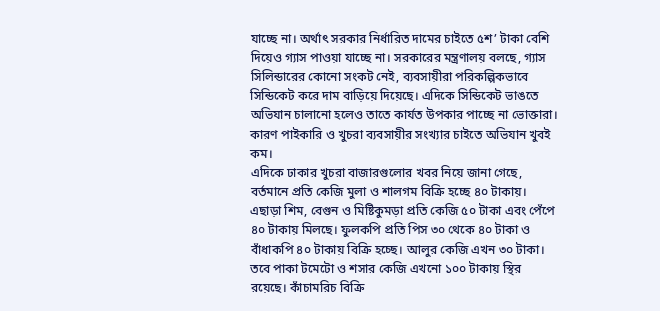যাচ্ছে না। অর্থাৎ সরকার নির্ধারিত দামের চাইতে ৫শ’ টাকা বেশি দিয়েও গ্যাস পাওয়া যাচ্ছে না। সরকারের মন্ত্রণালয় বলছে, গ্যাস সিলিন্ডারের কোনো সংকট নেই, ব্যবসায়ীরা পরিকল্পিকভাবে সিন্ডিকেট করে দাম বাড়িয়ে দিয়েছে। এদিকে সিন্ডিকেট ভাঙতে অভিযান চালানো হলেও তাতে কার্যত উপকার পাচ্ছে না ভোক্তারা। কারণ পাইকারি ও খুচরা ব্যবসায়ীর সংখ্যার চাইতে অভিযান খুবই কম।
এদিকে ঢাকার খুচরা বাজারগুলোর খবর নিয়ে জানা গেছে, বর্তমানে প্রতি কেজি মুলা ও শালগম বিক্রি হচ্ছে ৪০ টাকায়। এছাড়া শিম, বেগুন ও মিষ্টিকুমড়া প্রতি কেজি ৫০ টাকা এবং পেঁপে ৪০ টাকায় মিলছে। ফুলকপি প্রতি পিস ৩০ থেকে ৪০ টাকা ও বাঁধাকপি ৪০ টাকায় বিক্রি হচ্ছে। আলুর কেজি এখন ৩০ টাকা। তবে পাকা টমেটো ও শসার কেজি এখনো ১০০ টাকায় স্থির রয়েছে। কাঁচামরিচ বিক্রি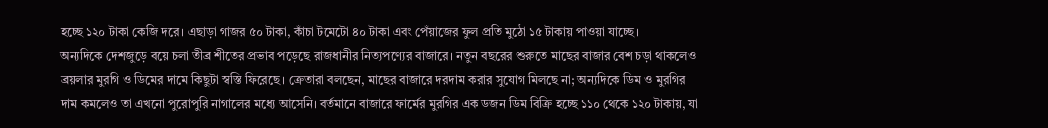হচ্ছে ১২০ টাকা কেজি দরে। এছাড়া গাজর ৫০ টাকা, কাঁচা টমেটো ৪০ টাকা এবং পেঁয়াজের ফুল প্রতি মুঠো ১৫ টাকায় পাওয়া যাচ্ছে।
অন্যদিকে দেশজুড়ে বয়ে চলা তীব্র শীতের প্রভাব পড়েছে রাজধানীর নিত্যপণ্যের বাজারে। নতুন বছরের শুরুতে মাছের বাজার বেশ চড়া থাকলেও ব্রয়লার মুরগি ও ডিমের দামে কিছুটা স্বস্তি ফিরেছে। ক্রেতারা বলছেন, মাছের বাজারে দরদাম করার সুযোগ মিলছে না; অন্যদিকে ডিম ও মুরগির দাম কমলেও তা এখনো পুরোপুরি নাগালের মধ্যে আসেনি। বর্তমানে বাজারে ফার্মের মুরগির এক ডজন ডিম বিক্রি হচ্ছে ১১০ থেকে ১২০ টাকায়, যা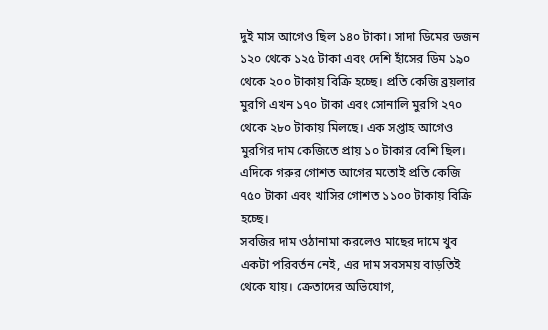দুই মাস আগেও ছিল ১৪০ টাকা। সাদা ডিমের ডজন ১২০ থেকে ১২৫ টাকা এবং দেশি হাঁসের ডিম ১৯০ থেকে ২০০ টাকায় বিক্রি হচ্ছে। প্রতি কেজি ব্রয়লার মুরগি এখন ১৭০ টাকা এবং সোনালি মুরগি ২৭০ থেকে ২৮০ টাকায় মিলছে। এক সপ্তাহ আগেও মুরগির দাম কেজিতে প্রায় ১০ টাকার বেশি ছিল। এদিকে গরুর গোশত আগের মতোই প্রতি কেজি ৭৫০ টাকা এবং খাসির গোশত ১১০০ টাকায় বিক্রি হচ্ছে।
সবজির দাম ওঠানামা করলেও মাছের দামে খুব একটা পরিবর্তন নেই, এর দাম সবসময় বাড়তিই থেকে যায়। ক্রেতাদের অভিযোগ,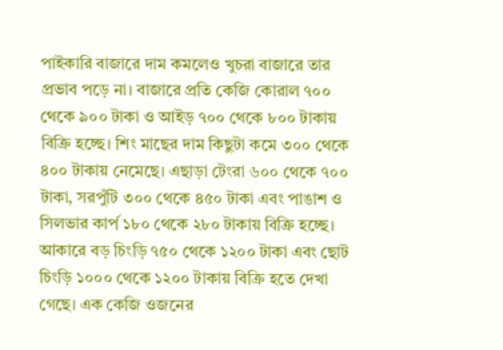পাইকারি বাজারে দাম কমলেও খুচরা বাজারে তার প্রভাব পড়ে না। বাজারে প্রতি কেজি কোরাল ৭০০ থেকে ৯০০ টাকা ও আইড় ৭০০ থেকে ৮০০ টাকায় বিক্রি হচ্ছে। শিং মাছের দাম কিছুটা কমে ৩০০ থেকে ৪০০ টাকায় নেমেছে। এছাড়া টেংরা ৬০০ থেকে ৭০০ টাকা, সরপুঁটি ৩০০ থেকে ৪৫০ টাকা এবং পাঙাশ ও সিলভার কার্প ১৮০ থেকে ২৮০ টাকায় বিক্রি হচ্ছে। আকারে বড় চিংড়ি ৭৫০ থেকে ১২০০ টাকা এবং ছোট চিংড়ি ১০০০ থেকে ১২০০ টাকায় বিক্রি হতে দেখা গেছে। এক কেজি ওজনের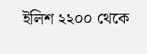ইলিশ ২২০০ থেকে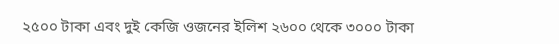২৫০০ টাকা এবং দুই কেজি ওজনের ইলিশ ২৬০০ থেকে ৩০০০ টাকা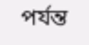পর্যন্ত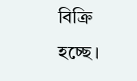বিক্রি হচ্ছে।